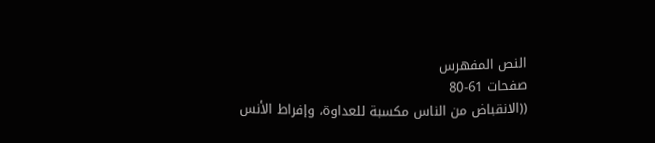النص المفهرس
صفحات 61-80
((الانقباض من الناس مكسبة للعداوة، وإفراط الأنس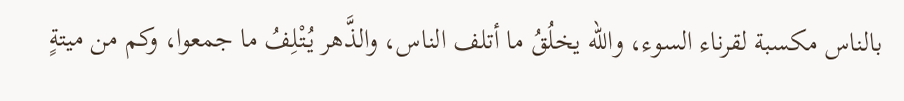بالناس مكسبة لقرناء السوء، والله يخلُقُ ما أتلف الناس، والذَّهر يُتْلِفُ ما جمعوا، وكم من ميتةٍ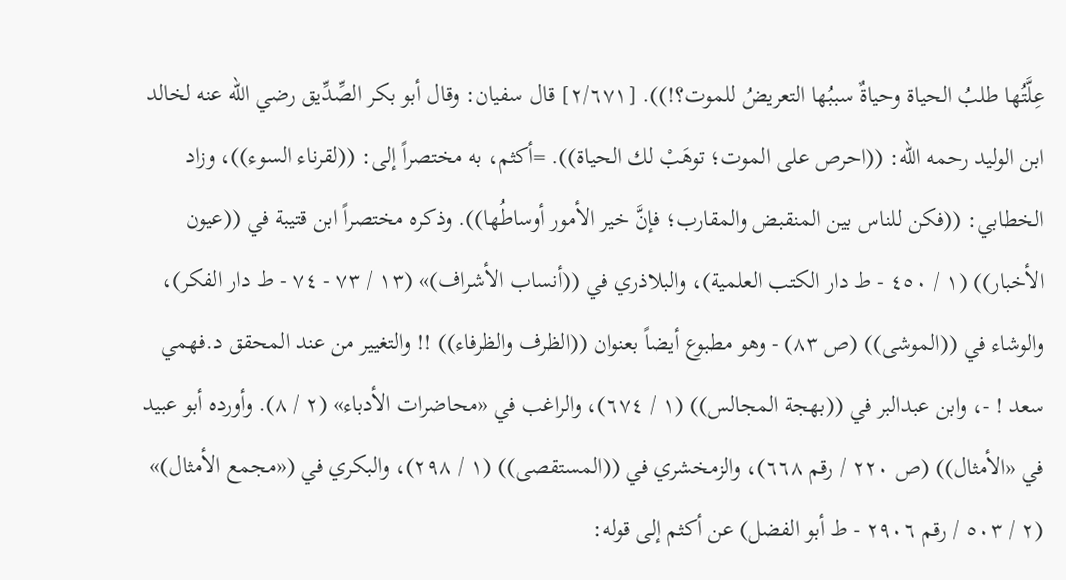عِلَّتُها طلبُ الحياة وحياةٌ سببُها التعريضُ للموت؟!)). [٢/٦٧١] قال سفيان: وقال أبو بكر الصِّدِّيق رضي الله عنه لخالد ابن الوليد رحمه الله: ((احرص على الموت؛ توهَبْ لك الحياة)). =أكثم، به مختصراً إلى: ((لقرناء السوء))، وزاد الخطابي: ((فكن للناس بين المنقبض والمقارب؛ فإنَّ خير الأمور أوساطُها)). وذكره مختصراً ابن قتيبة في ((عيون الأخبار)) (١ / ٤٥٠ - ط دار الكتب العلمية)، والبلاذري في ((أنساب الأشراف)» (١٣ / ٧٣ - ٧٤ - ط دار الفكر)، والوشاء في ((الموشى)) (ص ٨٣) - وهو مطبوع أيضاً بعنوان ((الظرف والظرفاء)) !! والتغيير من عند المحقق د.فهمي سعد ! -، وابن عبدالبر في ((بهجة المجالس)) (١ / ٦٧٤)، والراغب في «محاضرات الأدباء» (٢ / ٨). وأورده أبو عبيد في «الأمثال)) (ص ٢٢٠ / رقم ٦٦٨)، والزمخشري في ((المستقصى)) (١ / ٢٩٨)، والبكري في («مجمع الأمثال)» (٢ / ٥٠٣ / رقم ٢٩٠٦ - ط أبو الفضل) عن أكثم إلى قوله: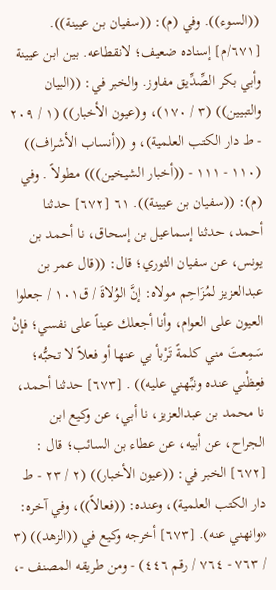((السوء)). وفي (م): ((سفيان بن عيينة)). [٦٧١/م] إسناده ضعيف؛ لانقطاعه. بين ابن عيينة وأبي بكر الصِّدِّيق مفاوز. والخبر في: ((البيان والتبيين)) (٣ / ١٧٠)، و(عيون الأخبار)) (١ / ٢٠٩ - ط دار الكتب العلمية)، و ((أنساب الأشراف)) (١١٠ - ١١١ - ((أخبار الشيخين))) مطولاً . وفي (م): ((سفيان بن عيينة)). ٦١ [٦٧٢] حدثنا أحمد، حدثنا إسماعيل بن إسحاق، نا أحمد بن يونس، عن سفيان الثوري؛ قال: ((قال عمر بن عبدالعزيز لمُزَاحِم مولاه: إنَّ الوُلاةَ / ق١٠١ / جعلوا العيون على العوام، وأنا أجعلك عيناً على نفسي؛ فإنْ سَمِعتَ مني كلمةً تَرْبأ بي عنها أو فعلاً لا تحبُّه؛ فعِظْني عنده ونبِّهني عليه)) . [٦٧٣] حدثنا أحمد، نا محمد بن عبدالعزيز، نا أبي، عن وكيع ابن الجراح، عن أبيه، عن عطاء بن السائب؛ قال : [٦٧٢] الخبر في: ((عيون الأخبار)) (٢ / ٢٣ - ط دار الكتب العلمية)، وعنده: ((فعالاً))، وفي آخره: «وانهني عنه). [٦٧٣] أخرجه وكيع في ((الزهد)) (٣ / ٧٦٣ - ٧٦٤ / رقم ٤٤٦) - ومن طريقه المصنف -،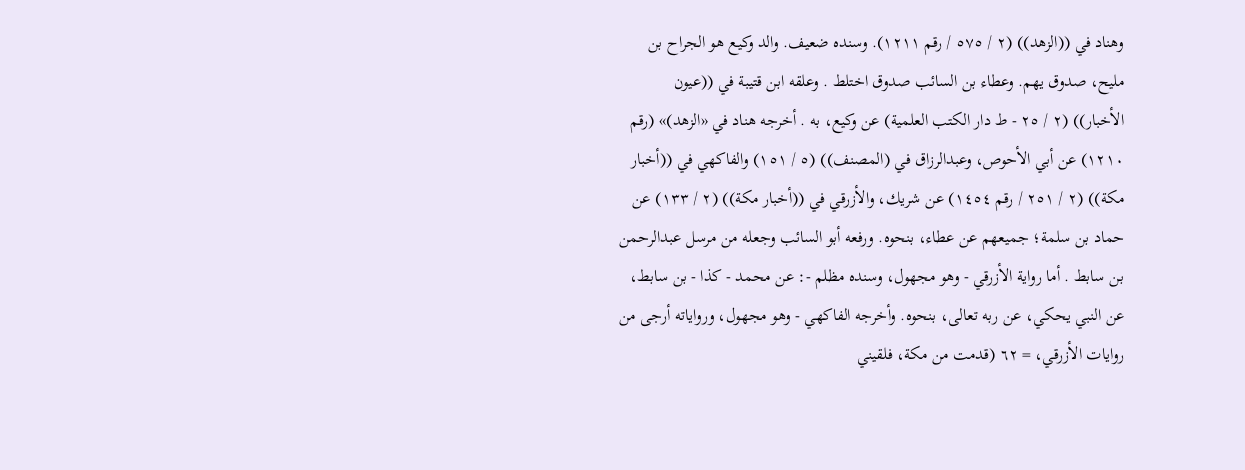وهناد في ((الزهد)) (٢ / ٥٧٥ / رقم ١٢١١). وسنده ضعيف. والد وكيع هو الجراح بن مليح، صدوق يهم. وعطاء بن السائب صدوق اختلط . وعلقه ابن قتيبة في ((عيون الأخبار)) (٢ / ٢٥ - ط دار الكتب العلمية) عن وکیع، به . أخرجه هناد في «الزهد)» (رقم ١٢١٠) عن أبي الأحوص، وعبدالرزاق في (المصنف)) (٥ / ١٥١) والفاكهي في ((أخبار مكة)) (٢ / ٢٥١ / رقم ١٤٥٤) عن شريك، والأزرقي في ((أخبار مكة)) (٢ / ١٣٣) عن حماد بن سلمة؛ جميعهم عن عطاء، بنحوه. ورفعه أبو السائب وجعله من مرسل عبدالرحمن بن سابط . أما رواية الأزرقي - وهو مجهول، وسنده مظلم -: عن محمد - كذا - بن سابط، عن النبي يحكي، عن ربه تعالى، بنحوه. وأخرجه الفاكهي - وهو مجهول، ورواياته أرجى من روايات الأزرقي، = ٦٢ (قدمت من مكة، فلقيني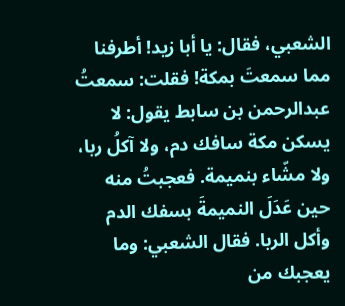الشعبي، فقال: يا أبا زيد! أطرفنا مما سمعتَ بمكة! فقلت: سمعتُ عبدالرحمن بن سابط يقول: لا يسكن مكة سافك دم، ولا آكلُ ربا، ولا مشّاء بنميمة. فعجبتُ منه حين عَدَلَ النميمةَ بسفك الدم وأكل الربا. فقال الشعبي: وما يعجبك من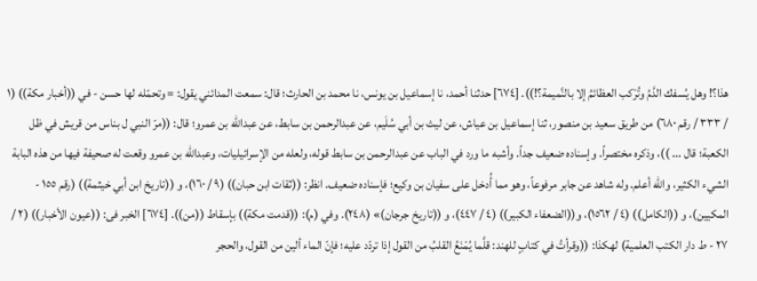هذا؟! وهل يُسفك الدَّمُ وتُرْكب العظائمُ إلا بالنَّميمة؟!)). [٦٧٤] حدثنا أحمد، نا إسماعيل بن يونس، نا محمد بن الحارث؛ قال: سمعت المدائني يقول: = وتحمّله لها حسن - في ((أخبار مكة)) (١ / ٣٣٣ / رقم ٦٨٠) من طريق سعيد بن منصور، ثنا إسماعيل بن عياش، عن ليث بن أبي سُلَيم، عن عبدالرحمن بن سابط، عن عبدالله بن عمرو؛ قال: ((مرّ النبي ل بناس من قريش في ظل الكعبة؛ قال ... ))، وذكره مختصراً. وإسناده ضعيف جداً. وأشبه ما ورد في الباب عن عبدالرحمن بن سابط قوله، ولعله من الإسرائيليات، وعبدالله بن عمرو وقعت له صحيفة فيها من هذه البابة الشيء الكثير، والله أعلم. وله شاهد عن جابر مرفوعاً، وهو مما أُدخل على سفيان بن وكيع؛ فإسناده ضعيف. انظر: ((ثقات ابن حبان)) (٩ / ١٦٠)، و ((تاريخ ابن أبي خيثمة)) (رقم ١٥٥ - المكيين)، و ((الكامل)) (٤ / ١٥٦٢)، و((الضعفاء الكبير)) (٤ / ٤٤٧)، و ((تاريخ جرجان)» (٢٤٨). وفي (م): ((قدمت مكة)) بإسقاط ((من)). [٦٧٤] الخبر فى: ((عيون الأخبار)) (٢ / ٢٧ - ط دار الكتب العلمية) لهكذا: ((وقرأتُ في كتابٍ للهند: قلَّما يُمْنَعُ القلبُ من القول إذا تردّد عليه؛ فإنّ الماء ألين من القول، والحجر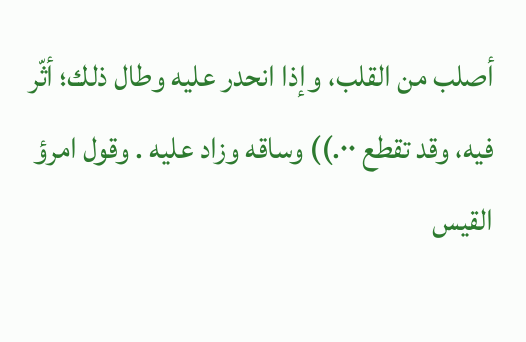أصلب من القلب، وإذا انحدر عليه وطال ذلك؛ أثّر فيه، وقد تقطع ٠٠.)) وساقه وزاد عليه . وقول امرؤ القيس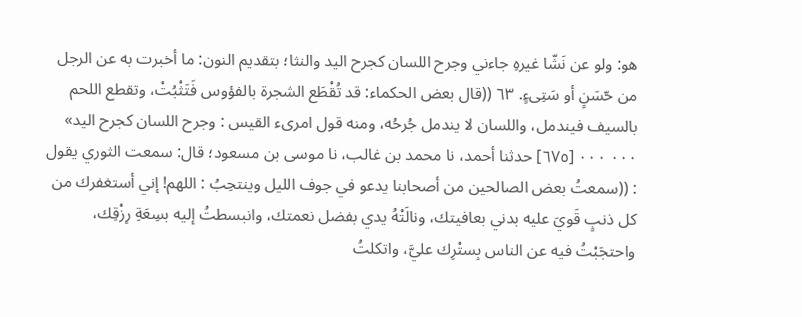هو: ولو عن نَشّا غيرهِ جاءني وجرح اللسان كجرح اليد والنثا؛ بتقديم النون: ما أخبرت به عن الرجل من حّسَنٍ أو سَتِىءٍ. ٦٣ ((قال بعض الحكماء: قد تُقْطَع الشجرة بالفؤوس فَتَثْبُتْ، وتقطع اللحم بالسيف فيندمل، واللسان لا يندمل جُرحُه، ومنه قول امرىء القيس : وجرح اللسان كجرح اليد» ٠٠٠ ٠٠٠ [٦٧٥] حدثنا أحمد، نا محمد بن غالب، نا موسى بن مسعود؛ قال: سمعت الثوري يقول : ((سمعتُ بعض الصالحين من أصحابنا يدعو في جوف الليل وینتحِبُ : اللهم! إني أستغفرك من كل ذنبٍ قَويَ عليه بدني بعافيتك، ونالَتْهُ يدي بفضل نعمتك، وانبسطتُ إليه بسِعَةِ رِزْقِك، واحتجَبْتُ فيه عن الناس بِستْرِك عليَّ، واتكلتُ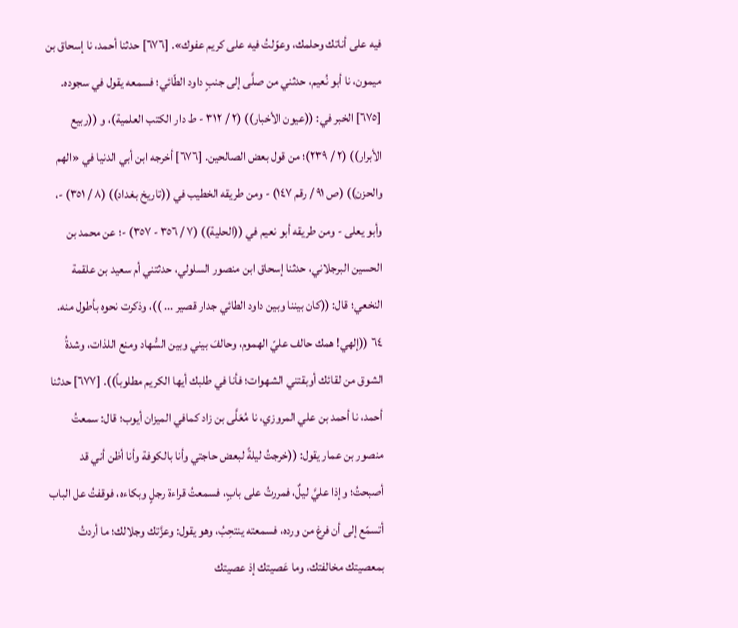فيه على أناتك وحلمك، وعوّلتُ فيه على کریم عفوك». [٦٧٦] حدثنا أحمد، نا إسحاق بن ميمون، نا أبو نُعيم، حدثني من صلَّى إلى جنبٍ داود الطّائي؛ فسمعه يقول في سجوده. [٦٧٥] الخبر في: ((عيون الأخبار)) (٢ / ٣١٢ - ط دار الكتب العلمية)، و ((ربيع الأبرار)) (٢ / ٢٣٩)؛ من قول بعض الصالحين. [٦٧٦] أخرجه ابن أبي الدنيا في «الهم والحزن)) (ص ٩١ / رقم ١٤٧) - ومن طريقه الخطيب في ((تاريخ بغداد)) (٨ / ٣٥١) -، وأبو يعلى - ومن طريقه أبو نعيم في ((الحلية)) (٧ / ٣٥٦ - ٣٥٧) -؛ عن محمد بن الحسين البرجلاني، حدثنا إسحاق ابن منصور السلولي، حدثتني أم سعيد بن علقمة النخعي؛ قال: ((كان بيننا وبين داود الطائي جدار قصير ... ))، وذكرت نحوه بأطول منه. ٦٤ ((إلهي! همك حالف عليّ الهموم، وحالفَ بيني وبين السُّهاد ومنع اللذات، وشدةُ الشوق من لقائك أوبقتني الشهوات؛ فأنا في طلبك أيها الكريم مطلوباً)). [٦٧٧] حدثنا أحمد، نا أحمد بن علي المروزي، نا مُعَلَّى بن زاد كمافي الميزان أيوب؛ قال: سمعتُ منصور بن عمار يقول: ((خرجتُ ليلةً لبعض حاجتي وأنا بالكوفة وأنا أظن أني قد أصبحتُ؛ وإذا عليَّ ليلٌ، فمررتُ على بابٍ، فسمعتُ قراءة رجلٍ وبكاءه، فوقفتُ عل الباب أتسمّع إلى أن فرغ من ورده، فسمعته ينتحِبُ، وهو يقول: وعزَّتك وجلالك؛ ما أردتُ بمعصيتك مخالفتك، وما عَصيتك إذ عصيتك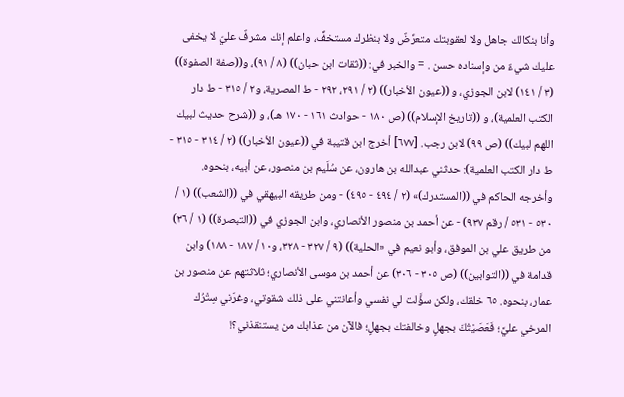وأنا بنكالك جاهل ولا لعقوبتك متعرِّضٌ ولا بنظرك مستخفٌّ، واعلم إنك مشرفٌ عليّ لا يخفى عليك شيءٌ من وإسناده حسن . = والخبر في: ((ثقات ابن حبان)) (٨ / ٩١)، و((صفة الصفوة)) (٣ / ١٤١) لابن الجوزي، و ((عيون الأخبار)) (٢ / ٢٩١، ٢٩٢ - ط المصرية، و٢ / ٣١٥ - ط دار الكتب العلمية)، و ((تاريخ الإسلام)) (ص ١٨٠ - حوادث ١٦١ - ١٧٠ هـ)، و ((شرح حديث لبيك اللهم لبيك)) (ص ٩٩) لابن رجب. [٦٧٧] أخرج ابن قتيبة في ((عيون الأخبار)) (٢ / ٣١٤ - ٣١٥ - ط دار الكتب العلمية): حدثني عبدالله بن هارون، عن سُلَيم بن منصور، عن أبيه، بنحوه. وأخرجه الحاكم في ((المستدرك)» (٢ / ٤٩٤ - ٤٩٥) - ومن طريقه البيهقي في ((الشعب)) (١ / ٥٣٠ - ٥٣١ / رقم ٩٣٧) - عن أحمد بن منصور الأنصاري، وابن الجوزي في ((التبصرة)) (١ / ٣٦) من طريق علي بن الموفق، وأبو نعيم في «الحلية)) (٩ / ٣٢٧ - ٣٢٨، و١٠ / ١٨٧ - ١٨٨) وابن قدامة في ((التوابين)) (ص ٣٠٥ - ٣٠٦) عن أحمد بن موسى الأنصاري؛ ثلاثتهم عن منصور بن عمار، بنحوه. ٦٥ خلقك، ولكن سؤَّلت لي نفسي وأعانتني على ذلك شقوتي، وغرّني سِتْرُك المرخي عليَّ؛ فَعَصَيْتُكَ بجهلٍ وخالفتك بجهلٍ؛ فالآن من عذابك من يستنقذني؟!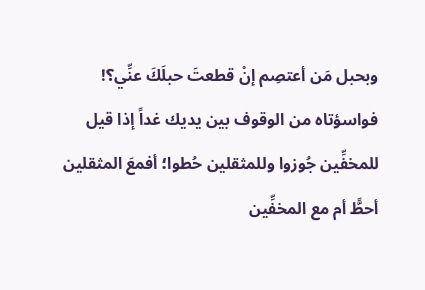وبحبل مَن أعتصِم إنْ قطعتَ حبلَكَ عنِّي؟! فواسؤتاه من الوقوف بين يديك غداً إذا قيل للمخفِّين جُوزوا وللمثقلين حُطوا؛ أفمعَ المثقلين أحطًّ أم مع المخفِّين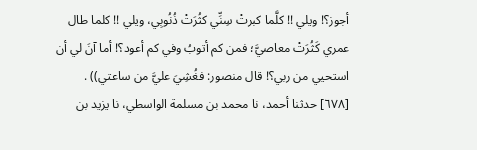أجوز؟! ويلي !! كلَّما كبرتْ سِنِّي كثُرَتْ ذُنُوبِي، ويلي !! كلما طال عمري كَثُرَتْ معاصيَّ؛ فمن كم أتوبُ وفي كم أعود؟! أما آنَ لي أن استحيي من ربي؟! قال منصور: فغُشِيَ عليَّ من ساعتي)) . [٦٧٨] حدثنا أحمد، نا محمد بن مسلمة الواسطي، نا يزيد بن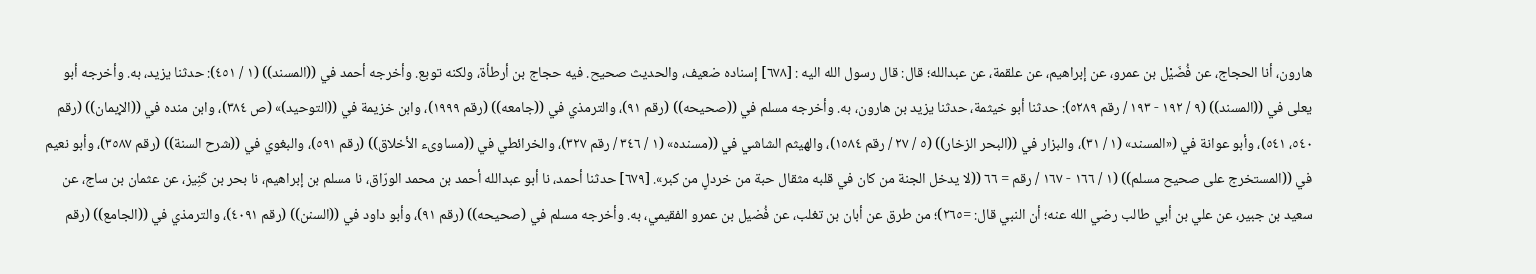هارون، أنا الحجاج، عن فُضَيْل بن عمرو، عن إبراهيم، عن علقمة، عن عبدالله؛ قال: قال رسول الله اليه : [٦٧٨] إسناده ضعيف، والحديث صحيح. فيه حجاج بن أرطأة، ولكنه توبع. وأخرجه أحمد في ((المسند)) (١ / ٤٥١): حدثنا يزيد، به. وأخرجه أبو يعلى في ((المسند)) (٩ / ١٩٢ - ١٩٣ / رقم ٥٢٨٩): حدثنا أبو خيثمة، حدثنا يزيد بن هارون، به. وأخرجه مسلم في ((صحيحه)) (رقم ٩١)، والترمذي في ((جامعه)) (رقم ١٩٩٩)، وابن خزيمة في ((التوحيد)» (ص ٣٨٤)، وابن منده في ((الإيمان)) (رقم ٥٤٠، ٥٤١)، وأبو عوانة في («المسند» (١ / ٣١)، والبزار في ((البحر الزخار)) (٥ / ٢٧ / رقم ١٥٨٤)، والهيثم الشاشي في ((مسنده» (١ / ٣٤٦ / رقم ٣٢٧)، والخرائطي في ((مساوىء الأخلاق)) (رقم ٥٩١)، والبغوي في ((شرح السنة)) (رقم ٣٥٨٧)، وأبو نعيم في ((المستخرج على صحيح مسلم)) (١ / ١٦٦ - ١٦٧ / رقم = ٦٦ ((لا يدخل الجنة من كان في قلبه مثقال حبة من خردلٍ من کبر». [٦٧٩] حدثنا أحمد، نا أبو عبدالله أحمد بن محمد الورّاق، نا مسلم بن إبراهيم، نا بحر بن كَنِيز، عن عثمان بن ساج، عن سعيد بن جبير، عن علي بن أبي طالب رضي الله عنه؛ أن النبي قال: =٢٦٥)؛ من طرق عن أبان بن تغلب، عن فُضيل بن عمرو الفقيمي، به. وأخرجه مسلم في (صحيحه)) (رقم ٩١)، وأبو داود في ((السنن)) (رقم ٤٠٩١)، والترمذي في ((الجامع)) (رقم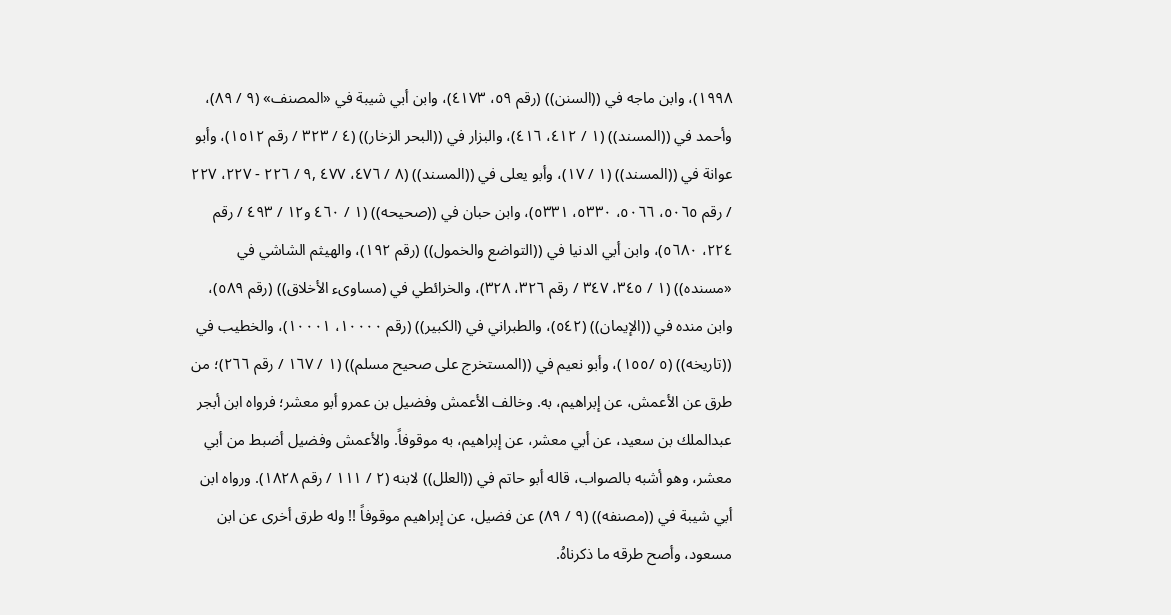١٩٩٨)، وابن ماجه في ((السنن)) (رقم ٥٩، ٤١٧٣)، وابن أبي شيبة في «المصنف» (٩ / ٨٩)، وأحمد في ((المسند)) (١ / ٤١٢، ٤١٦)، والبزار في ((البحر الزخار)) (٤ / ٣٢٣ / رقم ١٥١٢)، وأبو عوانة في ((المسند)) (١ / ١٧)، وأبو يعلى في ((المسند)) (٨ / ٤٧٦، ٤٧٧ ,٩ / ٢٢٦ - ٢٢٧، ٢٢٧ / رقم ٥٠٦٥، ٥٠٦٦، ٥٣٣٠، ٥٣٣١)، وابن حبان في ((صحيحه)) (١ / ٤٦٠ و١٢ / ٤٩٣ / رقم ٢٢٤، ٥٦٨٠)، وابن أبي الدنيا في ((التواضع والخمول)) (رقم ١٩٢)، والهيثم الشاشي في «مسنده)) (١ / ٣٤٥، ٣٤٧ / رقم ٣٢٦، ٣٢٨)، والخرائطي في (مساوىء الأخلاق)) (رقم ٥٨٩)، وابن منده في ((الإيمان)) (٥٤٢)، والطبراني في (الكبير)) (رقم ١٠٠٠٠، ١٠٠٠١)، والخطيب في ((تاريخه)) (٥ /١٥٥)، وأبو نعيم في ((المستخرج على صحيح مسلم)) (١ / ١٦٧ / رقم ٢٦٦)؛ من طرق عن الأعمش، عن إبراهيم، به. وخالف الأعمش وفضيل بن عمرو أبو معشر؛ فرواه ابن أبجر عبدالملك بن سعيد، عن أبي معشر، عن إبراهيم، به موقوفاً. والأعمش وفضيل أضبط من أبي معشر، وهو أشبه بالصواب، قاله أبو حاتم في ((العلل)) لابنه (٢ / ١١١ / رقم ١٨٢٨). ورواه ابن أبي شيبة في ((مصنفه)) (٩ / ٨٩) عن فضيل، عن إبراهيم موقوفاً !! وله طرق أخرى عن ابن مسعود، وأصح طرقه ما ذكرناهُ.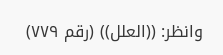وانظر: ((العلل)) (رقم ٧٧٩)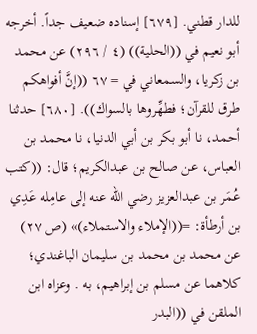للدار قطني. [٦٧٩] إسناده ضعيف جداً. أخرجه أبو نعيم في ((الحلية)) (٤ / ٢٩٦) عن محمد بن زكريا، والسمعاني في = ٦٧ ((إنَّ أفواهكم طرق للقرآن؛ فطهِّروها بالسواك)). [٦٨٠] حدثنا أحمد، نا أبو بكر بن أبي الدنيا، نا محمد بن العباس، عن صالح بن عبدالكريم؛ قال: ((كتب عُمَر بن عبدالعزيز رضي الله عنه إلى عامِله عَدِي بن أرطأة: =((الإملاء والاستملاء)» (ص ٢٧) عن محمد بن محمد بن سليمان الباغندي؛ كلاهما عن مسلم بن إبراهيم، به . وعزاه ابن الملقن في ((البدر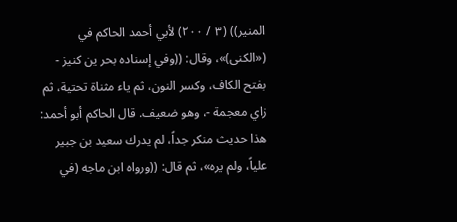المنير)) (٣ / ٢٠٠) لأبي أحمد الحاكم في («الكنى)»، وقال: ((وفي إسناده بحر ين كنيز - بفتح الكاف، وكسر النون، ثم ياء مثناة تحتية، ثم زاي معجمة -، وهو ضعيف. قال الحاكم أبو أحمد: هذا حديث منكر جداً، لم يدرك سعيد بن جبير علياً، ولم يره»، ثم قال: ((ورواه ابن ماجه (في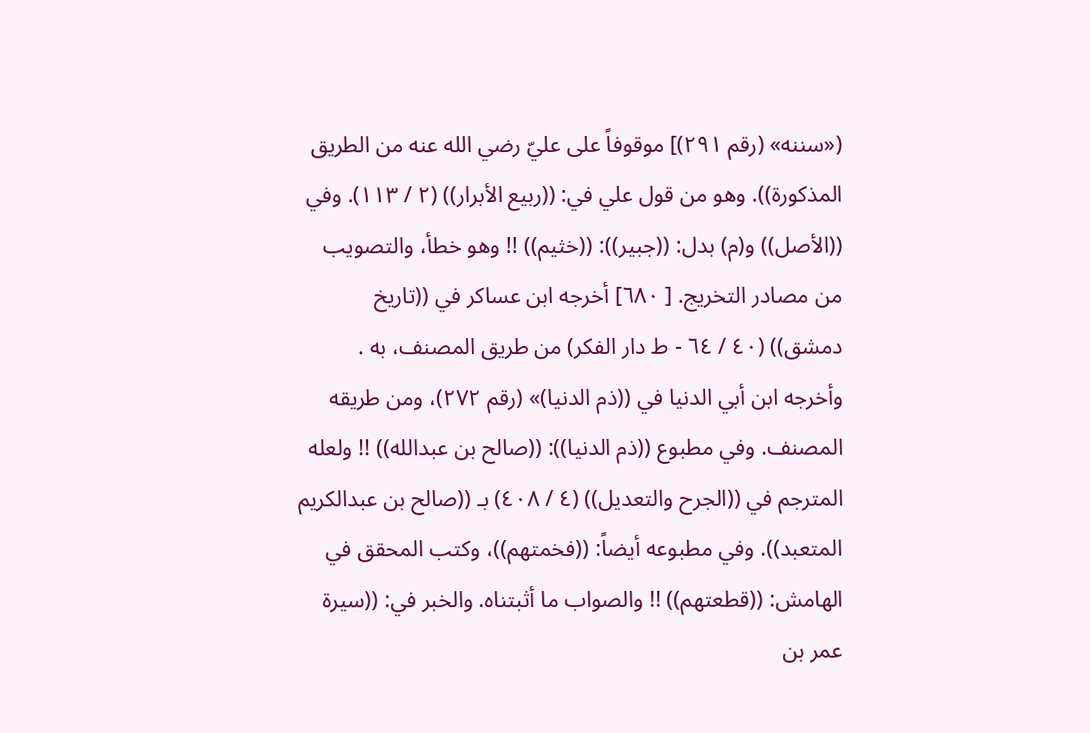(«سننه» (رقم ٢٩١)] موقوفاً على عليّ رضي الله عنه من الطريق المذكورة)). وهو من قول علي في: ((ربيع الأبرار)) (٢ / ١١٣). وفي ((الأصل)) و(م) بدل: ((جبير)): ((خثيم)) !! وهو خطأ، والتصويب من مصادر التخريج. [ ٦٨٠] أخرجه ابن عساكر في ((تاريخ دمشق)) (٤٠ / ٦٤ - ط دار الفكر) من طريق المصنف، به . وأخرجه ابن أبي الدنيا في ((ذم الدنيا)» (رقم ٢٧٢)، ومن طريقه المصنف. وفي مطبوع ((ذم الدنيا)): ((صالح بن عبدالله)) !! ولعله المترجم في ((الجرح والتعديل)) (٤ / ٤٠٨) بـ ((صالح بن عبدالكريم المتعبد)). وفي مطبوعه أيضاً: ((فخمتهم))، وكتب المحقق في الهامش: ((قطعتهم)) !! والصواب ما أثبتناه. والخبر في: ((سيرة عمر بن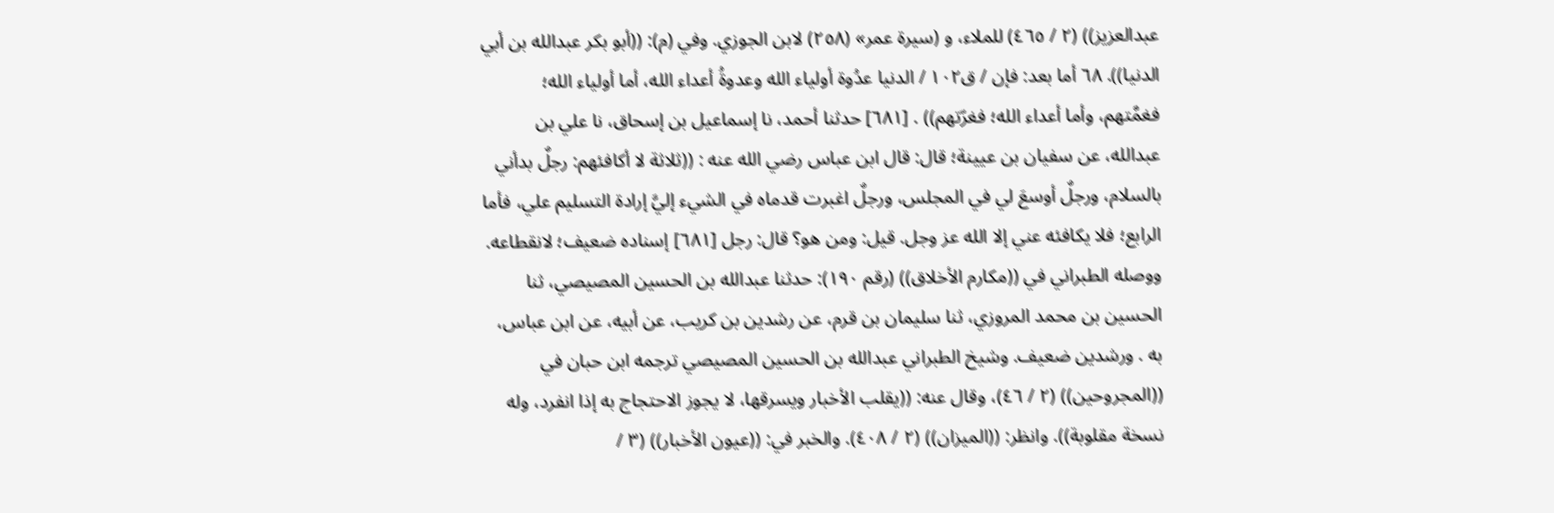عبدالعزيز)) (٢ / ٤٦٥) للملاء، و (سيرة عمر» (٢٥٨) لابن الجوزي. وفي (م): ((أبو بكر عبدالله بن أبي الدنيا)). ٦٨ أما بعد: فإن / ق١٠٢ / الدنيا عدُوة أولياء الله وعدوةُ أعداء الله، أما أولياء الله؛ فغمَّتهم، وأما أعداء الله؛ فغرّتهم)) . [٦٨١] حدثنا أحمد، نا إسماعيل بن إسحاق، نا علي بن عبدالله، عن سفيان بن عيينة؛ قال: قال ابن عباس رضي الله عنه : ((ثلاثة لا أكافئهم: رجلٌ بدأني بالسلام، ورجلٌ أوسعَ لي في المجلس، ورجلٌ اغبرت قدماه في الشيء إليَّ إرادة التسليم علي، فأما الرابع؛ فلا يكافئه عني إلا الله عز وجل. قيل: ومن هو؟ قال: رجل [٦٨١] إسناده ضعيف؛ لانقطاعه. ووصله الطبراني في ((مكارم الأخلاق)) (رقم ١٩٠): حدثنا عبدالله بن الحسين المصيصي، ثنا الحسين بن محمد المروزي، ثنا سليمان بن قرم، عن رشدين بن کریب، عن أبيه، عن ابن عباس، به . ورشدین ضعيف. وشيخ الطبراني عبدالله بن الحسين المصيصي ترجمه ابن حبان في ((المجروحين)) (٢ / ٤٦)، وقال عنه: ((يقلب الأخبار ويسرقها، لا يجوز الاحتجاج به إذا انفرد، وله نسخة مقلوبة)). وانظر: ((الميزان)) (٢ / ٤٠٨). والخبر في: ((عيون الأخبار)) (٣ /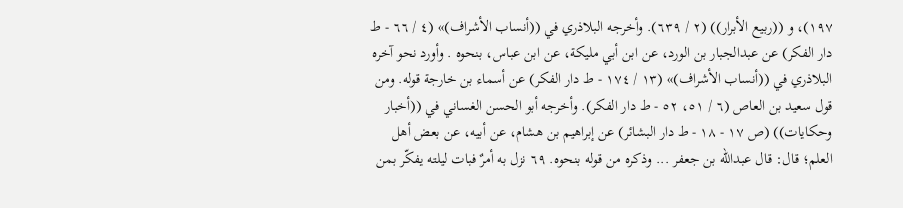١٩٧)، و ((ربيع الأبرار)) (٢ / ٦٣٩). وأخرجه البلاذري في ((أنساب الأشراف)» (٤ / ٦٦ - ط دار الفكر) عن عبدالجبار بن الورد، عن ابن أبي مليكة، عن ابن عباس، بنحوه . وأورد نحو آخره البلاذري في ((أنساب الأشراف)» (١٣ / ١٧٤ - ط دار الفكر) عن أسماء بن خارجة قوله. ومن قول سعيد بن العاص (٦ / ٥١، ٥٢ - ط دار الفكر). وأخرجه أبو الحسن الغساني في ((أخبار وحكايات)) (ص ١٧ - ١٨ - ط دار البشائر) عن إبراهيم بن هشام، عن أبيه، عن بعض أهل العلم؛ قال: قال عبدالله بن جعفر ... وذكره من قوله بنحوه. ٦٩ نزل به أمرٌ فبات ليلته يفكّر بمن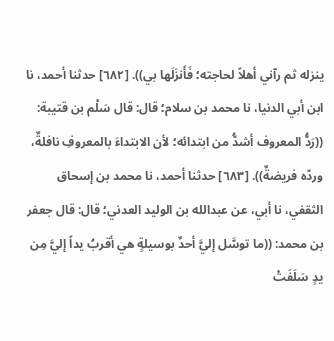ينزله ثم رآني أهلاً لحاجته؛ فَأَنزَلَها بي)). [٦٨٢] حدثنا أحمد، نا ابن أبي الدنيا، نا محمد بن سلام؛ قال: قال سَلْم بن قتيبة: ((رَدُّ المعروف أشدُّ من ابتدائه؛ لأن الابتداءَ بالمعروفِ نافلةٌ، وردّه فريضةٌ)). [٦٨٣] حدثنا أحمد، نا محمد بن إسحاق الثقفي، نا أبي، عن عبدالله بن الوليد العدني؛ قال: قال جعفر بن محمد: ((ما توسَّل إليَّ أحدٌ بوسيلةٍ هي أقربُ يداً إليَّ مِن يدٍ سَلَفَتْ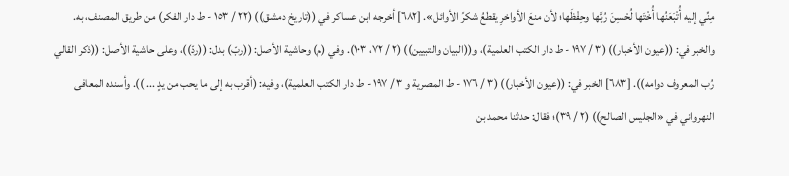مِنِّي إليه أُتْبَعَنُها أُخْتَها لُحْسِنَ رُبَّها وحِفْظَها؛ لأن منعَ الأواخرِ يقطعُ شكرً الأوائل». [٦٨٢] أخرجه ابن عساكر في ((تاريخ دمشق)) (٢٢ / ١٥٣ - ط دار الفكر) من طريق المصنف، به. والخبر في: ((عيون الأخبار)) (٣ / ١٩٧ - ط دار الكتب العلمية)، و((البيان والتبيين)) (٢ / ٧٢، ١٠٣). وفي (م) وحاشية الأصل: ((ربّ) بدل: ((ردّ))، وعلى حاشية الأصل: ((ذكر القالي رُب المعروف دوامه)). [٦٨٣] الخبر في: ((عيون الأخبار)) (٣ / ١٧٦ - ط المصرية و ٣ / ١٩٧ - ط دار الكتب العلمية)، وفيه: (أقرب به إلى ما يحب من يدٍ ... )). وأسنده المعافى النهرواني في «الجليس الصالح)) (٢ / ٣٩)؛ فقال: حدثنا محمد بن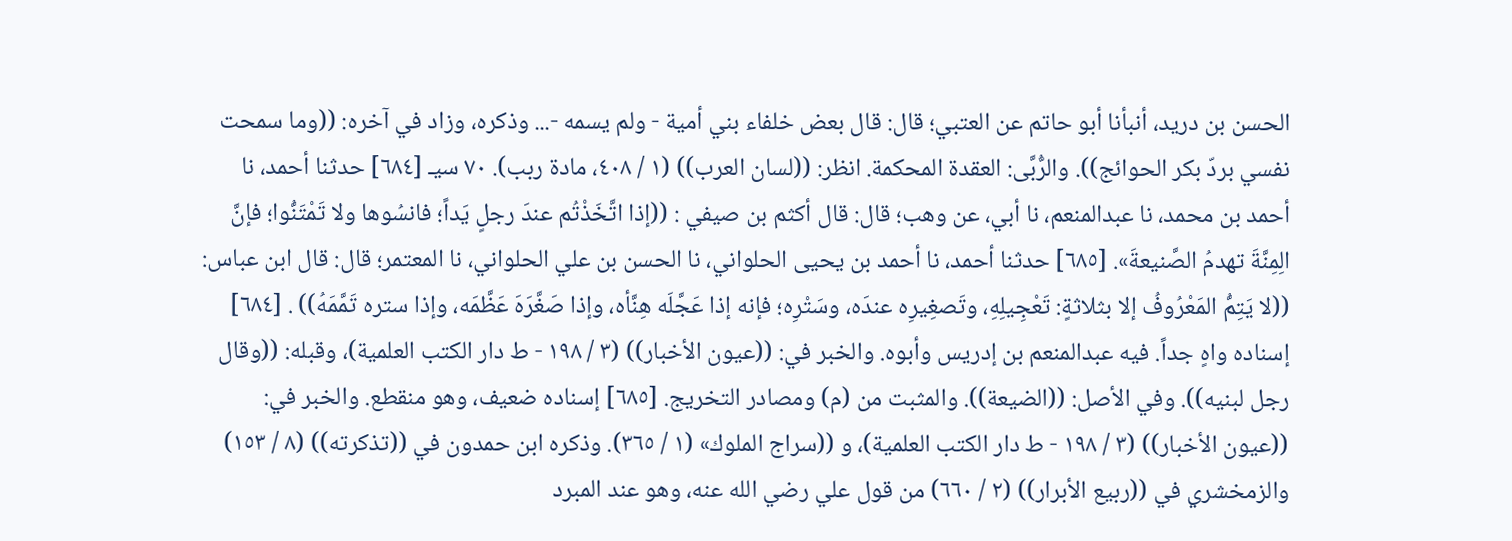الحسن بن دريد، أنبأنا أبو حاتم عن العتبي؛ قال: قال بعض خلفاء بني أمية - ولم يسمه -... وذكره، وزاد في آخره: ((وما سمحت نفسي بردّ بكر الحوائج)). والرُّبَّى: العقدة المحكمة. انظر: ((لسان العرب)) (١ / ٤٠٨، مادة ربب). ٧٠ سيـ [٦٨٤] حدثنا أحمد، نا أحمد بن محمد، نا عبدالمنعم، نا أبي، عن وهب؛ قال: قال أكثم بن صيفي : ((إذا اتَّخَذْتُم عندَ رجلٍ يَداً؛ فانسُوها ولا تَمْتَنُّوا؛ فإنَّ الِمِنَّةَ تهدمُ الصَّنيعةَ». [٦٨٥] حدثنا أحمد، نا أحمد بن يحيى الحلواني، نا الحسن بن علي الحلواني، نا المعتمر؛ قال: قال ابن عباس: ((لا يَتِمُّ المَعْرُوفُ إلا بثلاثةٍ: تَعْجِيلِهِ، وتَصغِيرِه عندَه، وسَتْرِه؛ فإنه إذا عَجَّلَه هِنَّأه، وإذا صَغَّرَهَ عَظَّمَه، وإذا ستره تَمَّمَهُ)) . [٦٨٤] إسناده واهٍ جداً. فيه عبدالمنعم بن إدريس وأبوه. والخبر في: ((عيون الأخبار)) (٣ / ١٩٨ - ط دار الكتب العلمية)، وقبله: ((وقال رجل لبنيه)). وفي الأصل: ((الضيعة)). والمثبت من (م) ومصادر التخريج. [٦٨٥] إسناده ضعيف، وهو منقطع. والخبر في: ((عيون الأخبار)) (٣ / ١٩٨ - ط دار الكتب العلمية)، و ((سراج الملوك» (١ / ٣٦٥). وذكره ابن حمدون في ((تذكرته)) (٨ / ١٥٣) والزمخشري في ((ربيع الأبرار)) (٢ / ٦٦٠) من قول علي رضي الله عنه، وهو عند المبرد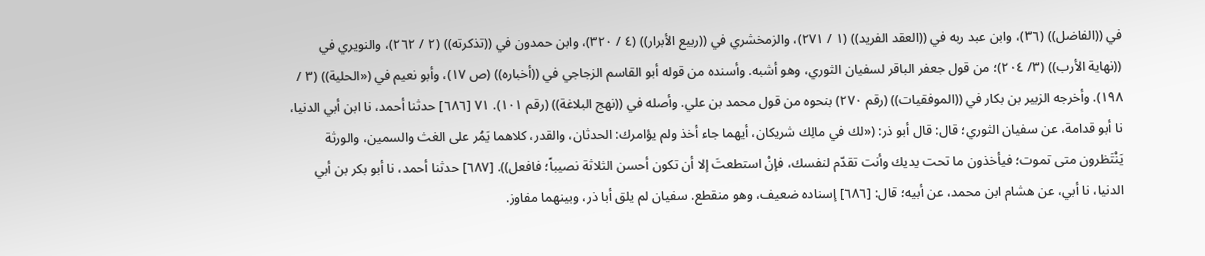في ((الفاضل)) (٣٦)، وابن عبد ربه في ((العقد الفريد)) (١ / ٢٧١)، والزمخشري في ((ربيع الأبرار)) (٤ / ٣٢٠)، وابن حمدون في ((تذكرته)) (٢ / ٢٦٢)، والنويري في ((نهاية الأرب)) (٣/ ٢٠٤)؛ من قول جعفر الباقر لسفيان الثوري، وهو أشبه. وأسنده من قوله أبو القاسم الزجاجي في ((أخباره)) (ص ١٧)، وأبو نعيم في («الحلية)) (٣ / ١٩٨). وأخرجه الزبير بن بكار في ((الموفقيات)) (رقم ٢٧٠) بنحوه من قول محمد بن علي. وأصله في ((نهج البلاغة)) (رقم ١٠١). ٧١ [٦٨٦] حدثنا أحمد، نا ابن أبي الدنيا، نا أبو قدامة، عن سفيان الثوري؛ قال: قال أبو ذر: («لك في مالِك شريكان، أيهما جاء أخذ ولم يؤامرك: الحدثان، والقدر، كلاهما يَمُر على الغث والسمين، والورثة يَنْتَظرون متى تموت؛ فيأخذون ما تحت يديك وأنت تقدّم لنفسك، فإنْ استطعتَ إلا أن تكون أحسن الثلاثة نصيباً؛ فافعل)). [٦٨٧] حدثنا أحمد، نا أبو بكر بن أبي الدنيا، نا أبي، عن هشام ابن محمد، عن أبيه؛ قال: [٦٨٦] إسناده ضعيف، وهو منقطع. سفيان لم يلق أبا ذر، وبينهما مفاوز.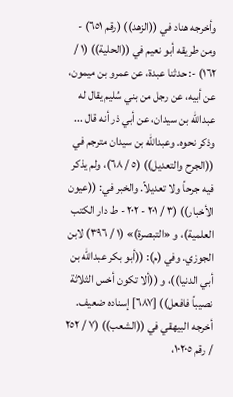وأخرجه هناد في ((الزهد)) (رقم ٦٥١) - ومن طريقه أبو نعيم في ((الحلية)) (١ / ١٦٢) -: حدثنا عبدة، عن عمرو بن ميمون، عن أبيه، عن رجل من بني سُليم يقال له عبدالله بن سيدان، عن أبي ذر أنه قال ... وذكر نحوه. وعبدالله بن سيدان مترجم في ((الجرح والتعديل)) (٥ / ٦٨)، ولم يذكر فيه جرحاً ولا تعديلاً. والخبر في: ((عيون الأخبار)) (٣ / ٢٠١ - ٢٠٢ - ط دار الكتب العلمية)، و «التبصرة)» (١ / ٣٩٦) لابن الجوزي. وفي (م): ((أبو بكر عبدالله بن أبي الدنيا))، و ((ألا تكون أخس الثلاثة نصيباً فافعل)) [٦٨٧] إسناده ضعيف. أخرجه البيهقي في ((الشعب)) (٧ / ٢٥٢ / رقم ١٠٢٠٥،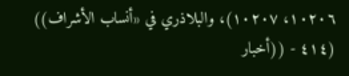١٠٢٠٦، ١٠٢٠٧)، والبلاذري في «أنساب الأشراف)) (٤١٤ - ((أخبار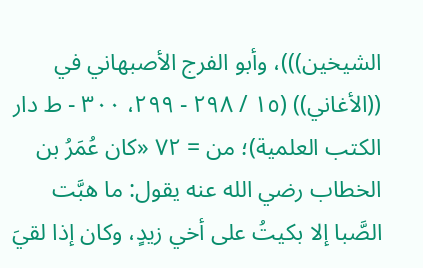الشيخين)))، وأبو الفرج الأصبهاني في ((الأغاني)) (١٥ / ٢٩٨ - ٢٩٩، ٣٠٠ - ط دار الكتب العلمية)؛ من = ٧٢ «کان عُمَرُ بن الخطاب رضي الله عنه يقول: ما هبَّت الصَّبا إلا بكيتُ على أخي زيدٍ، وكان إذا لقيَ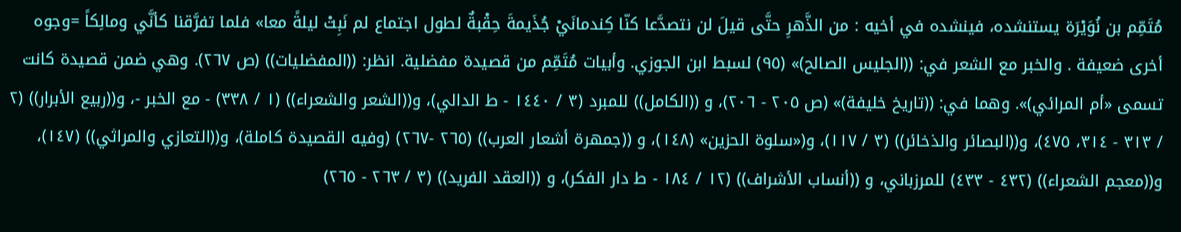مُتَمِّم بن نُوَيْرَة يستنشده، فینشده في أخيه : من الذَّهرِ حتَّى قيلَ لن نتصدَّعا كنّا كِندمانَيْ جُذَيمةَ حِقْبةٌ لطول اجتماع لم نَبِتْ ليلةً معا» فلما تفرَّقنا كأنَّي ومالِكاً =وجوه أخرى ضعيفة . والخبر مع الشعر في: ((الجليس الصالح)» (٩٥) لسبط ابن الجوزي. وأبيات مُتَمِّم من قصيدة مفضلية. انظر: ((المفضليات)) (ص ٢٦٧). وهي ضمن قصيدة كانت تسمى «أم المرائي)». وهما في: ((تاريخ خليفة)» (ص ٢٠٥ - ٢٠٦)، و ((الكامل)) للمبرد (٣ / ١٤٤٠ - ط الدالي)، و((الشعر والشعراء)) (١ / ٣٣٨) - مع الخبر -، و((ربيع الأبرار)) (٢ / ٣١٣ - ٣١٤، ٤٧٥)، و((البصائر والذخائر)) (٣ / ١١٧)، و(«سلوة الحزين» (١٤٨)، و ((جمهرة أشعار العرب)) (٢٦٥ -٢٦٧) (وفيه القصيدة كاملة)، و((التعازي والمراثي)) (١٤٧)، و((معجم الشعراء)) (٤٣٢ - ٤٣٣) للمرزباني، و ((أنساب الأشراف)) (١٢ / ١٨٤ - ط دار الفكر)، و ((العقد الفريد)) (٣ / ٢٦٣ - ٢٦٥)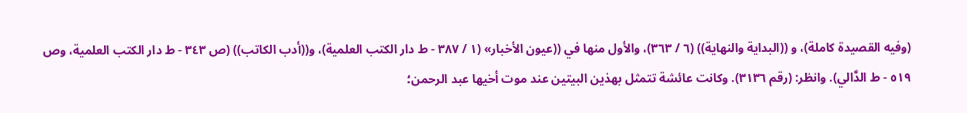(وفيه القصيدة كاملة)، و ((البداية والنهاية)) (٦ / ٣٦٣)، والأول منها في ((عيون الأخبار» (١ / ٣٨٧ - ط دار الكتب العلمية)، و((أدب الكاتب)) (ص ٣٤٣ - ط دار الكتب العلمية، وص ٥١٩ - ط الدَّالي). وانظر: (رقم ٣١٣٦). وكانت عائشة تتمثل بهذين البيتين عند موت أخيها عبد الرحمن؛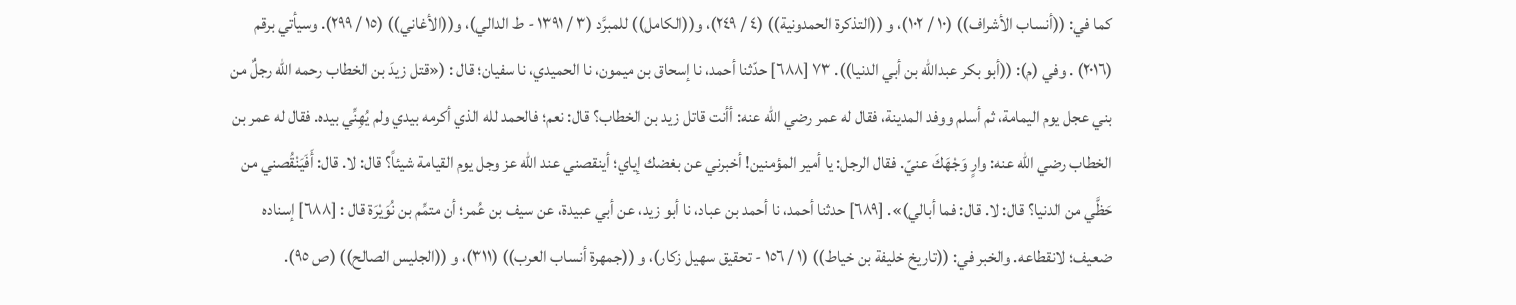كما في: ((أنساب الأشراف)) (١٠ / ١٠٢)، و ((التذكرة الحمدونية)) (٤ / ٢٤٩)، و((الكامل)) للمبرَّد (٣ / ١٣٩١ - ط الدالي)، و((الأغاني)) (١٥ / ٢٩٩). وسيأتي برقم (٢٠١٦) . وفي (م): ((أبو بكر عبدالله بن أبي الدنيا)). ٧٣ [٦٨٨] حدّثنا أحمد، نا إسحاق بن ميمون، نا الحميدي، نا سفيان؛ قال : («قتل زيدَ بن الخطاب رحمه الله رجلٌ من بني عجل يوم اليمامة، ثم أسلم ووفد المدينة، فقال له عمر رضي الله عنه: أأنت قاتل زيد بن الخطاب؟ قال: نعم؛ فالحمد لله الذي أكرمه بيدي ولم يُهِنِّي بيده. فقال له عمر بن الخطاب رضي الله عنه: وارٍ وَجْهَكَ عنيّ. فقال الرجل: يا أمير المؤمنين! أخبرني عن بغضك إياي؛ أينقصني عند الله عز وجل يوم القيامة شيئاً؟ قال: لا. قال: أَفَيَنْقُصني من حَظَّي من الدنيا؟ قال: لا. قال: فما أبالي)». [٦٨٩] حدثنا أحمد، نا أحمد بن عباد، نا أبو زيد، عن أبي عبيدة، عن سيف بن عُمر؛ أن متمِّم بن نُوَيْرَة قال : [٦٨٨] إسناده ضعيف؛ لانقطاعه. والخبر في: ((تاريخ خليفة بن خياط)) (١ / ١٥٦ - تحقيق سهيل زكار)، و ((جمهرة أنساب العرب)) (٣١١)، و ((الجليس الصالح)) (ص ٩٥).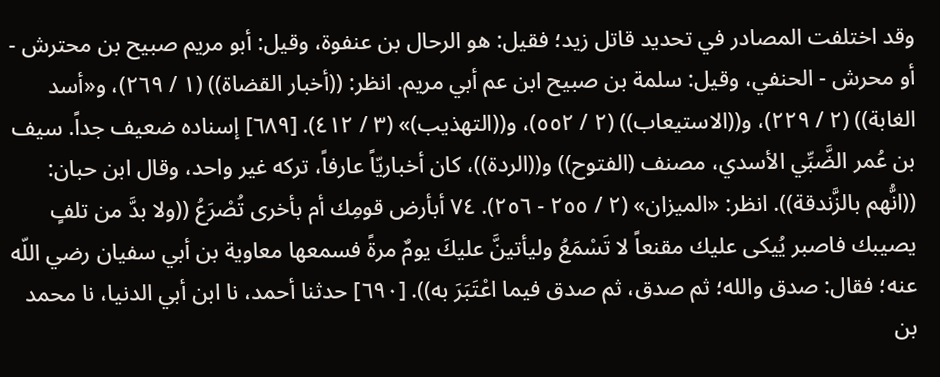وقد اختلفت المصادر في تحديد قاتل زيد؛ فقيل: هو الرحال بن عنفوة، وقيل: أبو مريم صبيح بن محترش - أو محرش - الحنفي، وقيل: سلمة بن صبيح ابن عم أبي مريم. انظر: ((أخبار القضاة)) (١ / ٢٦٩)، و«أسد الغابة)) (٢ / ٢٢٩)، و((الاستيعاب)) (٢ / ٥٥٢)، و((التهذيب)» (٣ / ٤١٢). [٦٨٩] إسناده ضعيف جداً. سيف بن عُمر الضَّبِّي الأسدي، مصنف (الفتوح)) و((الردة))، كان أخباريّاً عارفاً، تركه غير واحد، وقال ابن حبان: ((انُّهم بالزَّندقة)). انظر: «الميزان» (٢ / ٢٥٥ - ٢٥٦). ٧٤ أبأرض قومِك أم بأخرى تُصْرَعُ ((ولا بدَّ من تلفٍ يصيبك فاصبر يُیکی عليك مقنعاً لا تَسْمَعُ وليأتينَّ عليكَ يومٌ مرةً فسمعها معاوية بن أبي سفيان رضي اللّه عنه؛ فقال: صدق والله؛ ثم صدق، ثم صدق فيما اعْتَبَرَ به)). [٦٩٠] حدثنا أحمد، نا ابن أبي الدنيا، نا محمد بن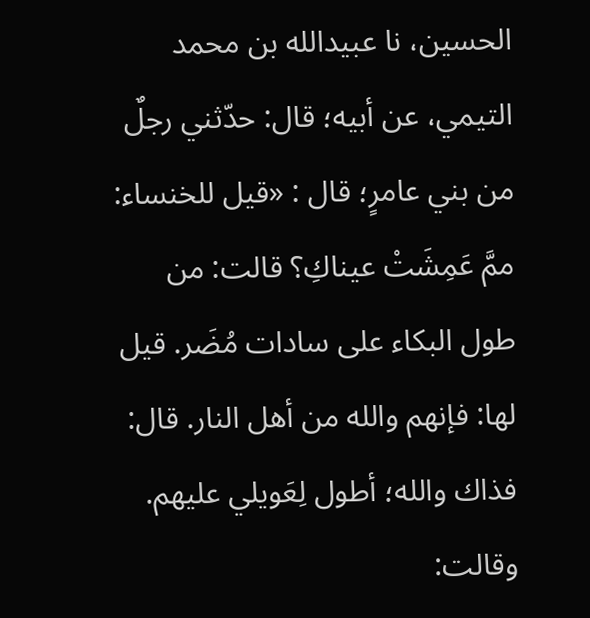الحسين، نا عبيدالله بن محمد التيمي، عن أبيه؛ قال: حدّثني رجلٌ من بني عامرٍ؛ قال : «قيل للخنساء: ممَّ عَمِشَتْ عيناكِ؟ قالت: من طول البكاء على سادات مُضَر. قيل لها: فإنهم والله من أهل النار. قال: فذاك والله؛ أطول لِعَويلي عليهم. وقالت: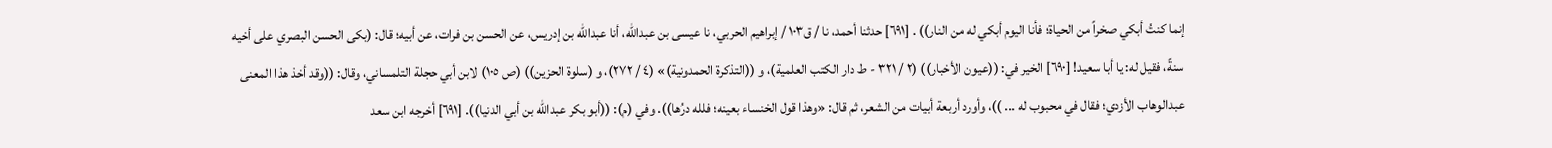إنما كنتُ أبكي صخراً من الحياة؛ فأنا اليوم أبكي له من النار)) . [٦٩١] حدثنا أحمد، نا / ق١٠٣ / إبراهيم الحربي، نا عيسى بن عبدالله، أنا عبدالله بن إدريس، عن الحسن بن فرات، عن أبيه؛ قال: (بكى الحسن البصري على أخيه سنةً، فقيل له: يا أبا سعيد! [٦٩٠] الخير في: ((عيون الأخبار)) (٢ / ٣٢١ - ط دار الكتب العلمية)، و ((التذكرة الحمدونية)» (٤ / ٢٧٢)، و (سلوة الحزين)) (ص ١٠٥) لابن أبي حجلة التلمساني، وقال: ((وقد أخذ هذا المعنى عبدالوهاب الأزدي؛ فقال في محبوب له ... ))، وأورد أربعة أبيات من الشعر، ثم قال: «وهذا قول الخنساء بعينه؛ فلله درُها)). وفي (م): ((أبو بكر عبدالله بن أبي الدنيا)). [٦٩١] أخرجه ابن سعد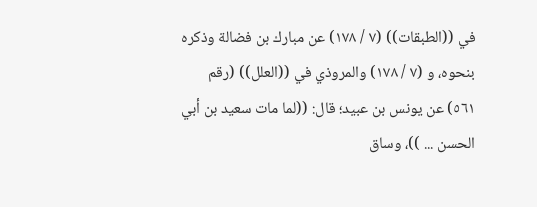في ((الطبقات)) (٧ / ١٧٨) عن مبارك بن فضالة وذكره بنحوه، و (٧ / ١٧٨) والمروذي في ((العلل)) (رقم ٥٦١) عن يونس بن عبيد؛ قال: ((لما مات سعيد بن أبي الحسن ... ))، وساق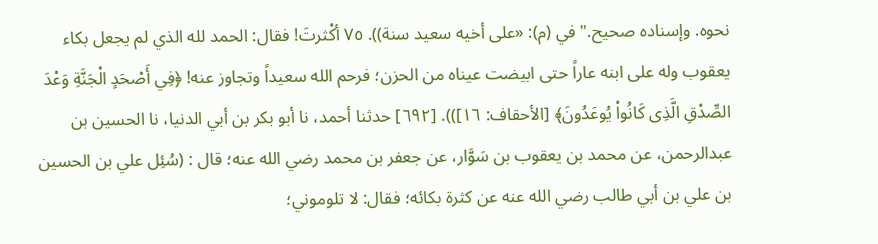نحوه. وإسناده صحيح." في (م): «على أخيه سعید سنة)). ٧٥ أكْثرتَ! فقال: الحمد لله الذي لم يجعل بكاء يعقوب وله على ابنه عاراً حتى ابيضت عيناه من الحزن؛ فرحم الله سعيداً وتجاوز عنه! ﴿فِي أَصْحَدٍ الْجَنَّةِ وَعْدَ الصِّدْقِ الَّذِى كَانُواْ يُوعَدُونَ﴾ [الأحقاف: ١٦])). [٦٩٢] حدثنا أحمد، نا أبو بكر بن أبي الدنيا، نا الحسين بن عبدالرحمن، عن محمد بن يعقوب بن سَوَّار، عن جعفر بن محمد رضي الله عنه؛ قال : (سُئِل علي بن الحسين بن علي بن أبي طالب رضي الله عنه عن كثرة بكائه؛ فقال: لا تلوموني؛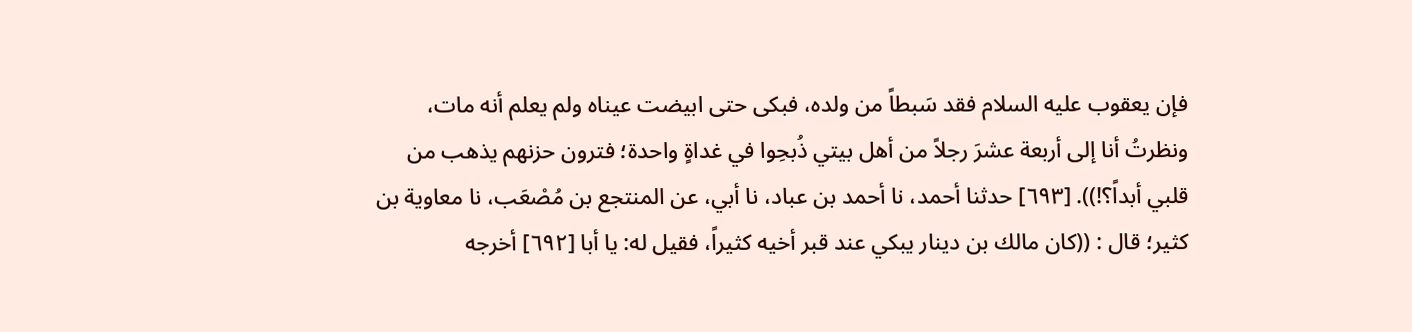فإن يعقوب عليه السلام فقد سَبطاً من ولده، فبكى حتى ابيضت عيناه ولم يعلم أنه مات، ونظرتُ أنا إلى أربعة عشرَ رجلاً من أهل بيتي ذُبحِوا في غداةٍ واحدة؛ فترون حزنهم يذهب من قلبي أبداً؟!)). [٦٩٣] حدثنا أحمد، نا أحمد بن عباد، نا أبي، عن المنتجع بن مُصْعَب، نا معاوية بن كثير؛ قال : ((كان مالك بن دينار يبكي عند قبر أخيه كثيراً، فقيل له: يا أبا [٦٩٢] أخرجه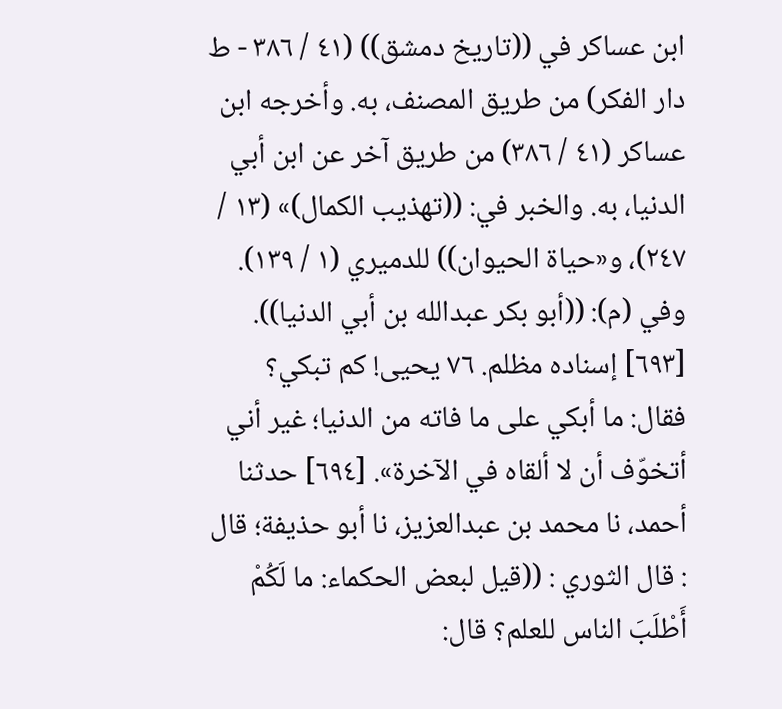ابن عساكر في ((تاريخ دمشق)) (٤١ / ٣٨٦ - ط دار الفكر) من طريق المصنف، به. وأخرجه ابن عساكر (٤١ / ٣٨٦) من طريق آخر عن ابن أبي الدنيا، به. والخبر في: ((تهذيب الكمال)» (١٣ / ٢٤٧)، و«حياة الحيوان)) للدميري (١ / ١٣٩). وفي (م): ((أبو بكر عبدالله بن أبي الدنيا)). [٦٩٣] إسناده مظلم. ٧٦ يحيى! كم تبكي؟ فقال: ما أبكي على ما فاته من الدنيا؛ غير أني أتخوّف أن لا ألقاه في الآخرة». [٦٩٤] حدثنا أحمد، نا محمد بن عبدالعزيز، نا أبو حذيفة؛ قال : قال الثوري : ((قيل لبعض الحكماء: ما لَكُمْ أَطْلَبَ الناس للعلم؟ قال: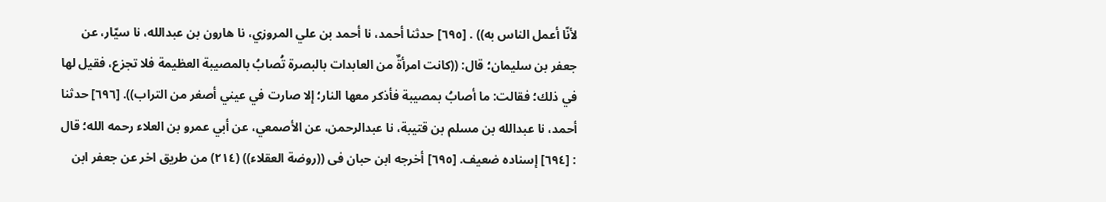لأنّا أعمل الناس به)) . [٦٩٥] حدثنا أحمد، نا أحمد بن علي المروزي، نا هارون بن عبدالله، نا سيّار، عن جعفر بن سليمان؛ قال: ((كانت امرأةٌ من العابدات بالبصرة تُصابُ بالمصيبة العظيمة فلا تجزع، فقيل لها في ذلك؛ فقالت: ما أصابُ بمصيبة فأذكر معها النار؛ إلا صارت في عيني أصغر من التراب)). [٦٩٦] حدثنا أحمد، نا عبدالله بن مسلم بن قتيبة، نا عبدالرحمن، عن الأصمعي، عن أبي عمرو بن العلاء رحمه الله؛ قال : [٦٩٤] إسناده ضعيف. [٦٩٥] أخرجه ابن حبان فى ((روضة العقلاء)) (٢١٤) من طريق اخر عن جعفر ابن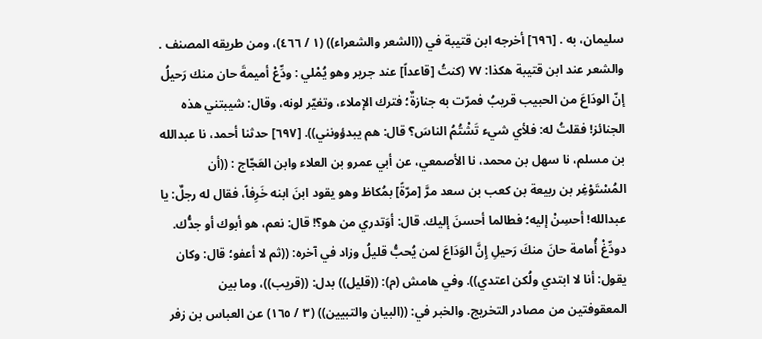سلیمان، به . [٦٩٦] أخرجه ابن قتيبة في ((الشعر والشعراء)) (١ / ٤٦٦)، ومن طريقه المصنف . والشعر عند ابن قتيبة هكذا: ٧٧ (كنتُ [قاعداً] عند جرير وهو يُمْلي : ودِّعْ أميمةَ حان منك رَحيلُ إنّ الودَاعَ من الحبيب قريبُ فمرّت به جنازةٌ؛ فترك الإملاء، وتغيّر لونه، وقال: شيبتني هذه الجنائز! فقلتُ له: فلأي شيء تَشْتُمُ الناسَ؟ قال: هم يبدؤونني)). [٦٩٧] حدثنا أحمد، نا عبدالله بن مسلم، نا سهل بن محمد، نا الأصمعي، عن أبي عمرو بن العلاء وابن العَجّاج : ((أن المُسْتَوْغِر بن ربيعة بن كعب بن سعد مرَّ [مرّةً] بمُكاظ وهو يقود ابنَ ابنه خَرِفاً، فقال له رجلٌ: يا عبدالله! أحسِنْ إليه؛ فطالما أحسنَ إليك. قال: أوَتدري من هو؟! قال: نعم، هو أبوك أو جدُّك. دودِّغْ أُمامة حانَ منكَ رَحيلِ إِنَّ الوَدَاعَ لمن يُحبُّ قليلُ وزاد في آخره: ((ثم لا أعفو؛ قال: وكان يقول: أنا لا ابتدي ولُكن اعتدي)). وفي هامش (م): ((قليل)) بدل: ((قريب))، وما بين المعقوفتين من مصادر التخريج. والخبر في: ((البيان والتبيين)) (٣ / ١٦٥) عن العباس بن زفر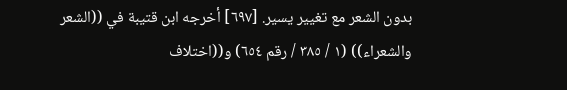بدون الشعر مع تغيير يسير. [٦٩٧] أخرجه ابن قتيبة في ((الشعر والشعراء)) (١ / ٣٨٥ / رقم ٦٥٤) و((اختلاف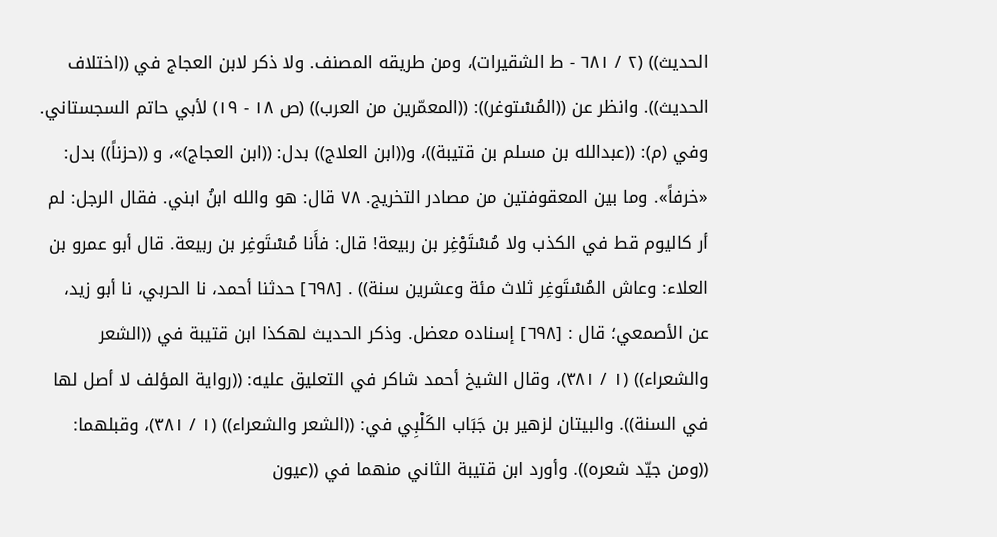الحديث)) (٢ / ٦٨١ - ط الشقيرات)، ومن طريقه المصنف. ولا ذكر لابن العجاج في ((اختلاف الحديث)). وانظر عن ((المُسْتوغر)): ((المعمّرين من العرب)) (ص ١٨ - ١٩) لأبي حاتم السجستاني. وفي (م): ((عبدالله بن مسلم بن قتيبة))، و((ابن العلاج)) بدل: ((ابن العجاج)»، و ((حزناً)) بدل: «خرفاً». وما بين المعقوفتين من مصادر التخريج. ٧٨ قال: هو والله ابنُ ابني. فقال الرجل: لم أر كاليوم قط في الكذب ولا مُسْتَوْغِر بن ربيعة! قال: فأَنا مُسْتَوغِر بن ربيعة. قال أبو عمرو بن العلاء: وعاش المُسْتَوغِر ثلاث مئة وعشرين سنة)) . [٦٩٨] حدثنا أحمد، نا الحربي، نا أبو زيد، عن الأصمعي؛ قال : [٦٩٨] إسناده معضل. وذكر الحديث لهكذا ابن قتيبة في ((الشعر والشعراء)) (١ / ٣٨١)، وقال الشيخ أحمد شاكر في التعليق عليه: ((رواية المؤلف لا أصل لها في السنة)). والبيتان لزهير بن جَبَاب الكَلْبِي في: ((الشعر والشعراء)) (١ / ٣٨١)، وقبلهما: ((ومن جيّد شعره)). وأورد ابن قتيبة الثاني منهما في ((عيون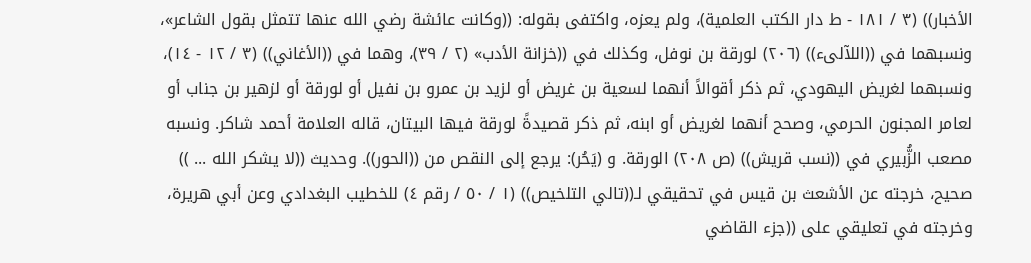الأخبار)) (٣ / ١٨١ - ط دار الكتب العلمية)، ولم يعزه، واكتفى بقوله: ((وكانت عائشة رضي الله عنها تتمثل بقول الشاعر»، ونسبهما في ((اللآلىء)) (٢٠٦) لورقة بن نوفل، وكذلك في ((خزانة الأدب» (٢ / ٣٩)، وهما في ((الأغاني)) (٣ / ١٢ - ١٤)، ونسبهما لغريض اليهودي، ثم ذكر أقوالاً أنهما لسعية بن غريض أو لزيد بن عمرو بن نفيل أو لورقة أو لزهير بن جناب أو لعامر المجنون الحرمي، وصحح أنهما لغريض أو ابنه، ثم ذكر قصيدةً لورقة فيها البيتان، قاله العلامة أحمد شاكر. ونسبه مصعب الزُّبيري في ((نسب قريش)) (ص ٢٠٨) الورقة. و (يَحُر): يرجع إلى النقص من ((الحور)). وحديث ((لا يشكر الله ... )) صحيح، خرجته عن الأشعث بن قيس في تحقيقي لـ((تالي التلخيص)) (١ / ٥٠ / رقم ٤) للخطيب البغدادي وعن أبي هريرة، وخرجته في تعليقي على ((جزء القاضي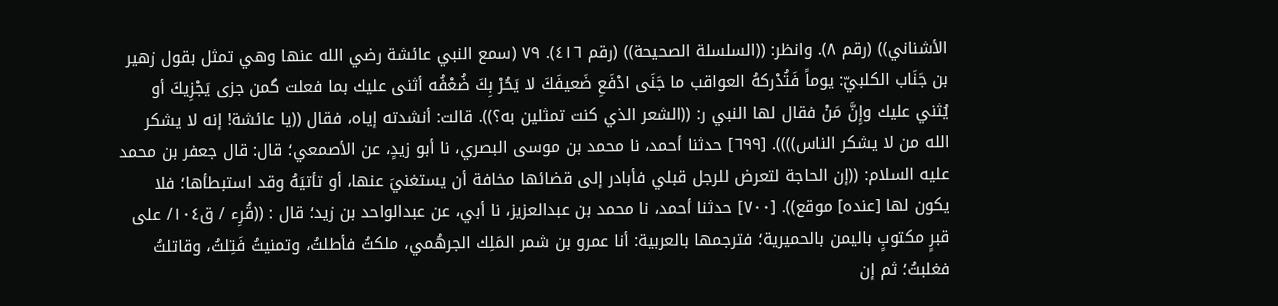الأشناني)) (رقم ٨). وانظر: ((السلسلة الصحيحة)) (رقم ٤١٦). ٧٩ (سمع النبي عائشة رضي الله عنها وهي تمثل بقول زهير بن جَنَاب الكلبيّ: يوماً فَتُدْركهُ العواقب ما جَنَى ادْفَعِ ضَعيفَكَ لا يَحُرْ بِكَ ضُعْفُه أثنی علیك بما فعلت گمن جزی يَجْزِيكَ أو يُثني عليك وإِنَّ مَنْ فقال لها النبي ر: ((الشعر الذي كنت تمثلين به؟)). قالت: أنشدته إياه، فقال ((يا عائشة! إنه لا يشكر الله من لا يشكر الناس)))). [٦٩٩] حدثنا أحمد، نا محمد بن موسى البصري، نا أبو زيدٍ، عن الأصمعي؛ قال: قال جعفر بن محمد عليه السلام: ((إن الحاجة لتعرض للرجل قبلي فأبادر إلى قضائها مخافة أن يستغنيَ عنها، أو تأتيَهُ وقد استبطأها؛ فلا يكون لها [عنده] موقع)). [٧٠٠] حدثنا أحمد، نا محمد بن عبدالعزيز، نا أبي، عن عبدالواحد بن زيد؛ قال : ((قُرِء / ق١٠٤/ على قبرٍ مكتوبٍ باليمن بالحميرية؛ فترجمها بالعربية: أنا عمرو بن شمر المَلِك الجرهُمي، ملكتُ فأطلتُ، وتمنيتُ فَتِلتُ، وقاتلتُ فغلبتُ؛ ثم إن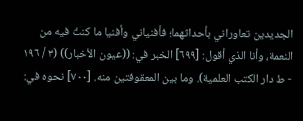الجديدين تعاوراني بأحداثهما؛ فأفنياني وأفنيا ما كنتُ فيه من النعمة، وأنا الذي أقول: [٦٩٩] الخبر في: ((عيون الأخبار)) (٣ / ١٩٦ - ط دار الكتب العلمية). وما بين المعقوفتين منه. [٧٠٠] نحوه في: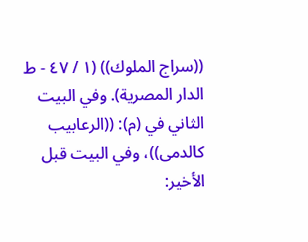((سراج الملوك)) (١ / ٤٧ - ط الدار المصرية). وفي البيت الثاني في (م): ((الرعابيب كالدمى))، وفي البيت قبل الأخير: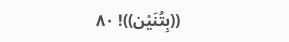((بِتُنَيْن))! ٨٠